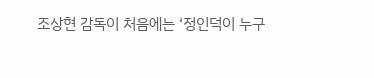조상현 감독이 처음에는 ‘정인덕이 누구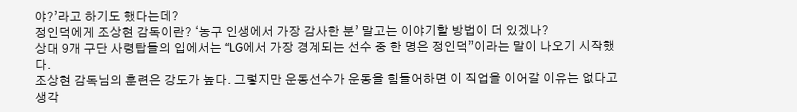야?’라고 하기도 했다는데?
정인덕에게 조상현 감독이란? ‘농구 인생에서 가장 감사한 분’ 말고는 이야기할 방법이 더 있겠나?
상대 9개 구단 사령탑들의 입에서는 “LG에서 가장 경계되는 선수 중 한 명은 정인덕”이라는 말이 나오기 시작했다.
조상현 감독님의 훈련은 강도가 높다. 그렇지만 운동선수가 운동을 힘들어하면 이 직업을 이어갈 이유는 없다고 생각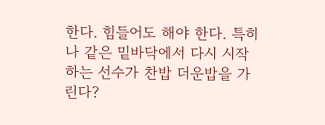한다. 힘들어도 해야 한다. 특히 나 같은 밑바닥에서 다시 시작하는 선수가 찬밥 더운밥을 가린다?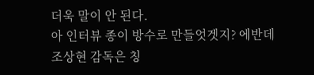더욱 말이 안 된다.
아 인터뷰 종이 방수로 만들엇겟지? 에반데
조상현 감독은 칭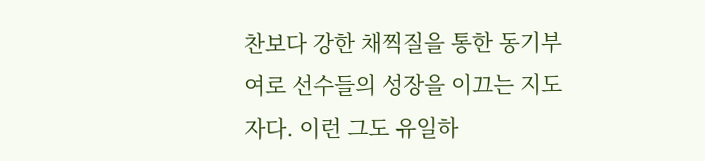찬보다 강한 채찍질을 통한 동기부여로 선수들의 성장을 이끄는 지도자다. 이런 그도 유일하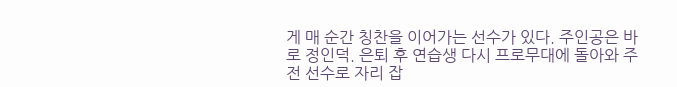게 매 순간 칭찬을 이어가는 선수가 있다. 주인공은 바로 정인덕. 은퇴 후 연습생 다시 프로무대에 돌아와 주전 선수로 자리 잡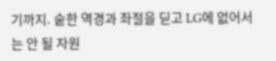기까지. 숱한 역경과 좌절을 딛고 LG에 없어서는 안 될 자원